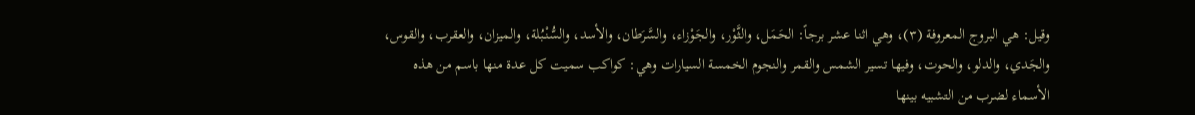وقيل: هي البروج المعروفة (٣)، وهي اثنا عشر برجاً: الحَمَل، والثَّوْر، والجَوْزاء، والسَّرَطان، والأسد، والسُّنْبُلة، والميزان، والعقرب، والقوس، والجَدي، والدلو، والحوت، وفيها تسير الشمس والقمر والنجوم الخمسة السيارات وهي: كواكب سميت كل عدة منها باسم من هذه الأسماء لضرب من التشبيه بينها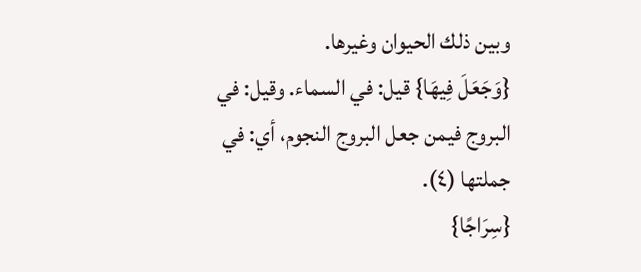وبين ذلك الحيوان وغيرها.
{وَجَعَلَ فِيهَا} قيل: في السماء. وقيل: في البروج فيمن جعل البروج النجوم، أي: في جملتها (٤).
{سِرَاجًا}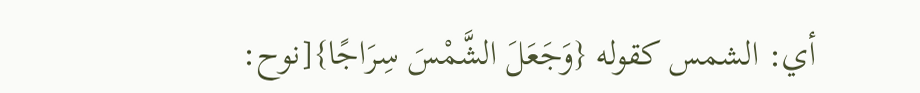أي: الشمس كقوله {وَجَعَلَ الشَّمْسَ سِرَاجًا}[نوح: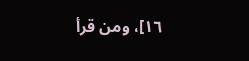١٦]، ومن قرأ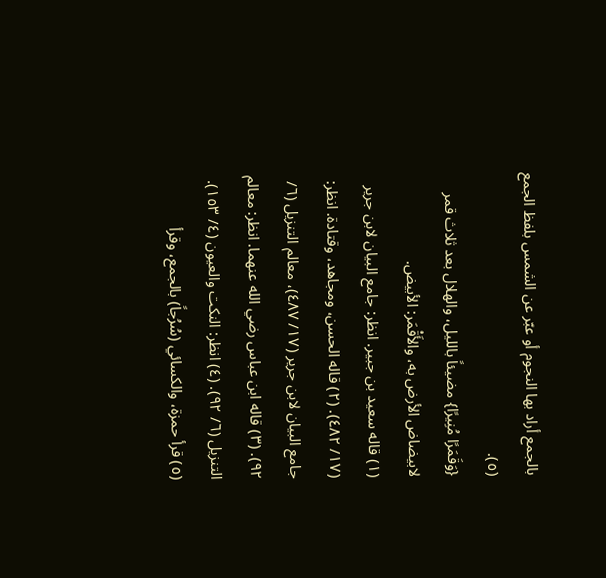بالجمع أراد بها النجوم أو عبّر عن الشمس بلفظ الجمع (٥).
{وَقَمَرًا مُنِيرًا} مضيئاً بالليل، والهلال بعد ثلاث قمر لابيضاض الأرض به، والأَقْمَر: الأبيض.
(١) قاله سعيد بن جبير. انظر: جامع البيان لابن جرير (١٧/ ٤٨٢). (٢) قاله الحسن، ومجاهد، وقتادة. انظر: جامع البيان لابن جرير (١٧/ ٤٨٧)، معالم التنزيل (٦/ ٩٢). (٣) قاله ابن عباس رضي الله عنهما. انظر: معالم التنزيل (٦/ ٩٢). (٤) انظر: النكت والعيون (٤/ ١٥٣). (٥) قرأ حمزة، والكسائي (سُرُجاً) بالجمع، وقرأ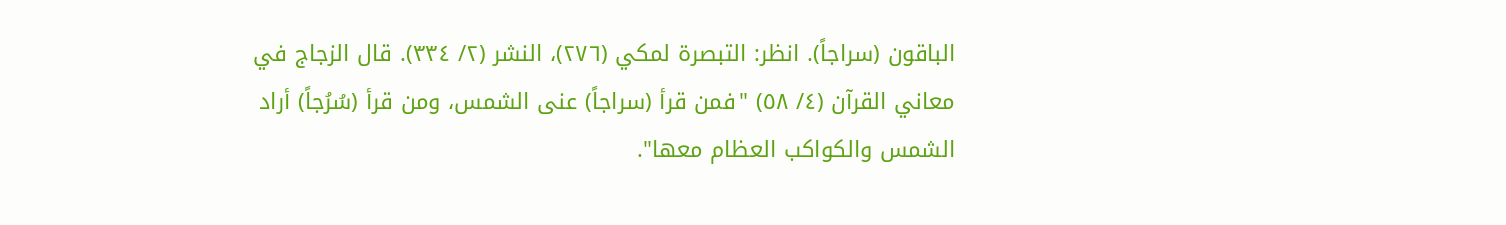الباقون (سراجاً). انظر: التبصرة لمكي (٢٧٦)، النشر (٢/ ٣٣٤). قال الزجاج في معاني القرآن (٤/ ٥٨) "فمن قرأ (سراجاً) عنى الشمس، ومن قرأ (سُرُجاً) أراد الشمس والكواكب العظام معها".